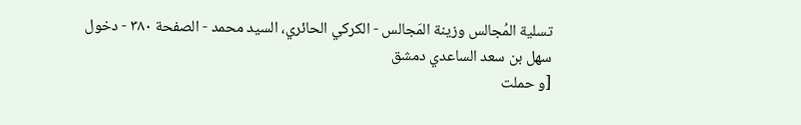تسلية المُجالس وزينة المَجالس - الكركي الحائري، السيد محمد - الصفحة ٣٨٠ - دخول سهل بن سعد الساعدي دمشق
[و حملت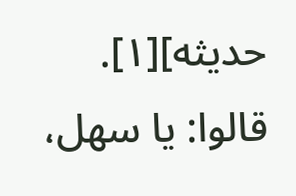حديثه][١].
قالوا: يا سهل،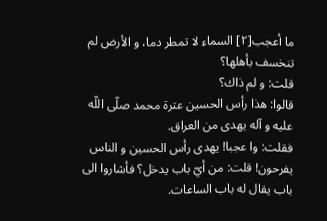ما أعجب[٢] السماء لا تمطر دما، و الأرض لم تنخسف بأهلها؟
قلت: و لم ذاك؟
قالوا: هذا رأس الحسين عترة محمد صلّى اللّه عليه و آله يهدى من العراق.
فقلت: وا عجبا! يهدى رأس الحسين و الناس يفرحون! قلت: من أيّ باب يدخل؟ فأشاروا الى باب يقال له باب الساعات.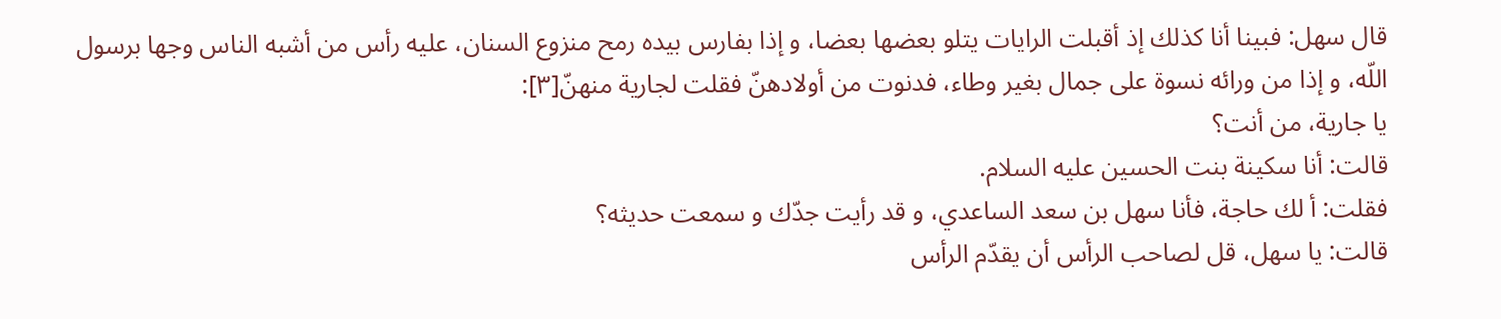قال سهل: فبينا أنا كذلك إذ أقبلت الرايات يتلو بعضها بعضا، و إذا بفارس بيده رمح منزوع السنان، عليه رأس من أشبه الناس وجها برسول اللّه، و إذا من ورائه نسوة على جمال بغير وطاء، فدنوت من أولادهنّ فقلت لجارية منهنّ[٣]:
يا جارية، من أنت؟
قالت: أنا سكينة بنت الحسين عليه السلام.
فقلت: أ لك حاجة، فأنا سهل بن سعد الساعدي، و قد رأيت جدّك و سمعت حديثه؟
قالت: يا سهل، قل لصاحب الرأس أن يقدّم الرأس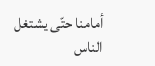أمامنا حتّى يشتغل الناس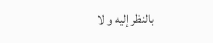بالنظر إليه و لا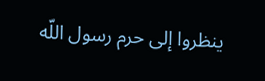ينظروا إلى حرم رسول اللّه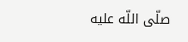صلّى اللّه عليه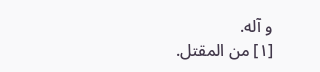و آله.
[١] من المقتل.